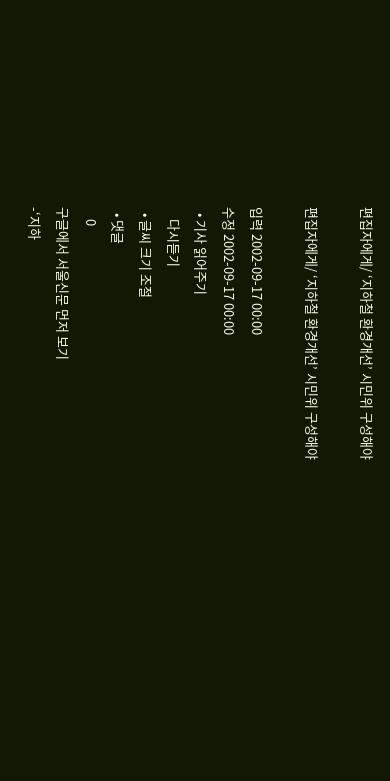편집자에게/ ‘지하철 환경개선’ 시민위 구성해야

편집자에게/ ‘지하철 환경개선’ 시민위 구성해야

입력 2002-09-17 00:00
수정 2002-09-17 00:00
  • 기사 읽어주기
    다시듣기
  • 글씨 크기 조절
  • 댓글
    0
구글에서 서울신문 먼저 보기
-‘지하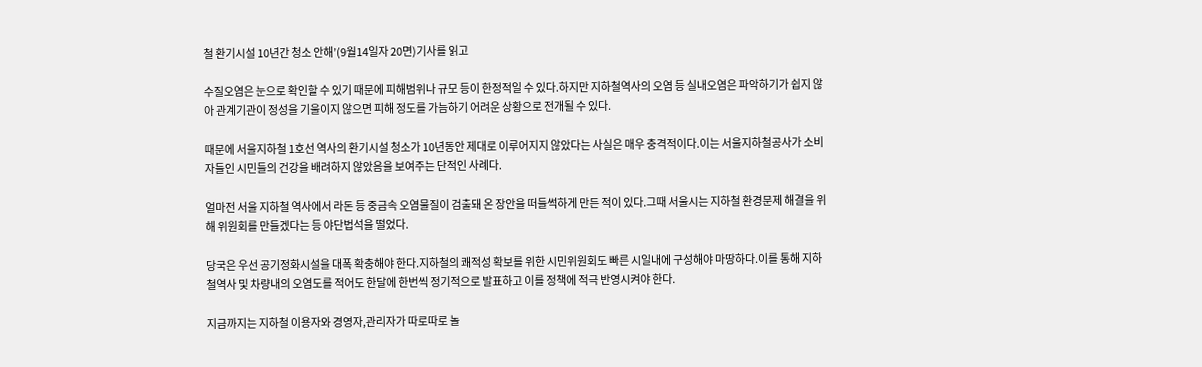철 환기시설 10년간 청소 안해’(9월14일자 20면)기사를 읽고

수질오염은 눈으로 확인할 수 있기 때문에 피해범위나 규모 등이 한정적일 수 있다.하지만 지하철역사의 오염 등 실내오염은 파악하기가 쉽지 않아 관계기관이 정성을 기울이지 않으면 피해 정도를 가늠하기 어려운 상황으로 전개될 수 있다.

때문에 서울지하철 1호선 역사의 환기시설 청소가 10년동안 제대로 이루어지지 않았다는 사실은 매우 충격적이다.이는 서울지하철공사가 소비자들인 시민들의 건강을 배려하지 않았음을 보여주는 단적인 사례다.

얼마전 서울 지하철 역사에서 라돈 등 중금속 오염물질이 검출돼 온 장안을 떠들썩하게 만든 적이 있다.그때 서울시는 지하철 환경문제 해결을 위해 위원회를 만들겠다는 등 야단법석을 떨었다.

당국은 우선 공기정화시설을 대폭 확충해야 한다.지하철의 쾌적성 확보를 위한 시민위원회도 빠른 시일내에 구성해야 마땅하다.이를 통해 지하철역사 및 차량내의 오염도를 적어도 한달에 한번씩 정기적으로 발표하고 이를 정책에 적극 반영시켜야 한다.

지금까지는 지하철 이용자와 경영자,관리자가 따로따로 놀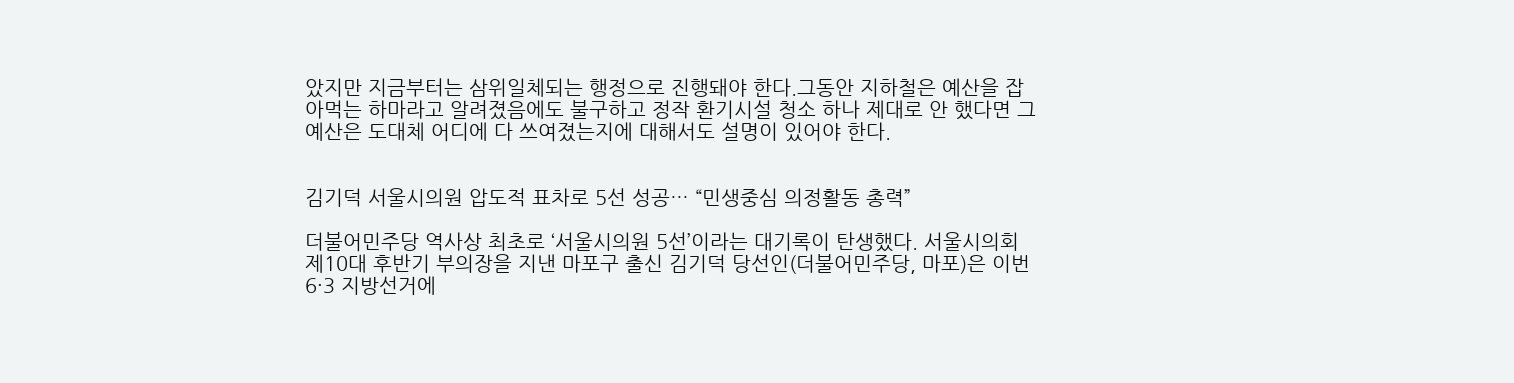았지만 지금부터는 삼위일체되는 행정으로 진행돼야 한다.그동안 지하철은 예산을 잡아먹는 하마라고 알려졌음에도 불구하고 정작 환기시설 청소 하나 제대로 안 했다면 그 예산은 도대체 어디에 다 쓰여졌는지에 대해서도 설명이 있어야 한다.


김기덕 서울시의원 압도적 표차로 5선 성공… “민생중심 의정활동 총력”

더불어민주당 역사상 최초로 ‘서울시의원 5선’이라는 대기록이 탄생했다. 서울시의회 제10대 후반기 부의장을 지낸 마포구 출신 김기덕 당선인(더불어민주당, 마포)은 이번 6·3 지방선거에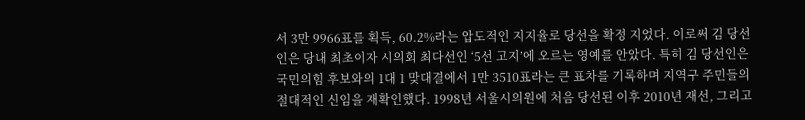서 3만 9966표를 획득, 60.2%라는 압도적인 지지율로 당선을 확정 지었다. 이로써 김 당선인은 당내 최초이자 시의회 최다선인 ‘5선 고지’에 오르는 영예를 안았다. 특히 김 당선인은 국민의힘 후보와의 1대 1 맞대결에서 1만 3510표라는 큰 표차를 기록하며 지역구 주민들의 절대적인 신임을 재확인했다. 1998년 서울시의원에 처음 당선된 이후 2010년 재선, 그리고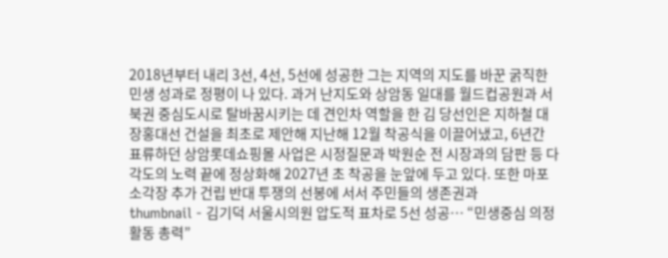2018년부터 내리 3선, 4선, 5선에 성공한 그는 지역의 지도를 바꾼 굵직한 민생 성과로 정평이 나 있다. 과거 난지도와 상암동 일대를 월드컵공원과 서북권 중심도시로 탈바꿈시키는 데 견인차 역할을 한 김 당선인은 지하철 대장홍대선 건설을 최초로 제안해 지난해 12월 착공식을 이끌어냈고, 6년간 표류하던 상암롯데쇼핑몰 사업은 시정질문과 박원순 전 시장과의 담판 등 다각도의 노력 끝에 정상화해 2027년 초 착공을 눈앞에 두고 있다. 또한 마포 소각장 추가 건립 반대 투쟁의 선봉에 서서 주민들의 생존권과
thumbnail - 김기덕 서울시의원 압도적 표차로 5선 성공… “민생중심 의정활동 총력”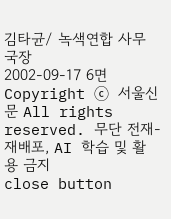김타균/ 녹색연합 사무국장
2002-09-17 6면
Copyright ⓒ 서울신문 All rights reserved. 무단 전재-재배포, AI 학습 및 활용 금지
close button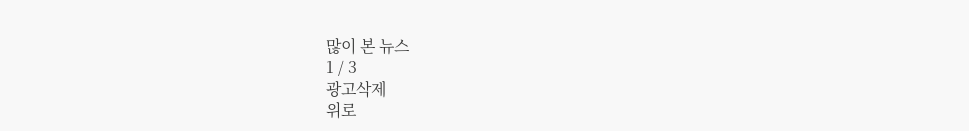많이 본 뉴스
1 / 3
광고삭제
위로